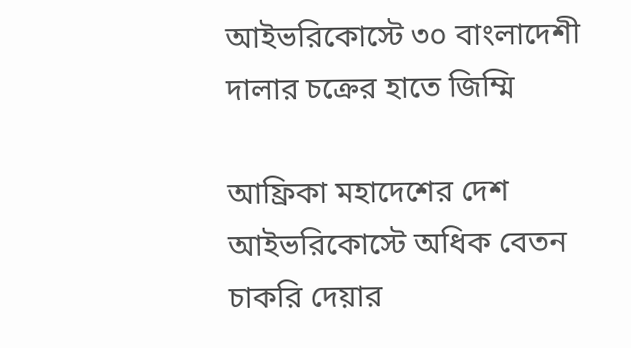আইভরিকোস্টে ৩০ বাংলাদেশী দালার চক্রের হাতে জিম্মি

আফ্রিকা মহাদেশের দেশ আইভরিকোস্টে অধিক বেতন চাকরি দেয়ার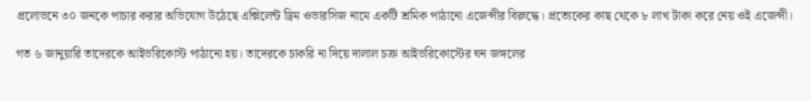প্রলোভনে ৩০ জনকে পাচার করার অভিযোগ উঠেছে এক্সিলেন্ট ড্রিম ওভারসিজ নামে একটি শ্রমিক পাঠানো এজেন্সীর বিরুদ্ধে। প্রত্যেকের কাছ থেকে ৮ লাখ টাকা করে নেয় ওই এজেন্সী।

গত ৬ জানুয়ারি তাদেরকে আইভরিকোস্ট পাঠানো হয়। তাদেরকে চাকরি না দিয়ে দালাল চক্র আইভরিকোস্টের ঘন জঙ্গলের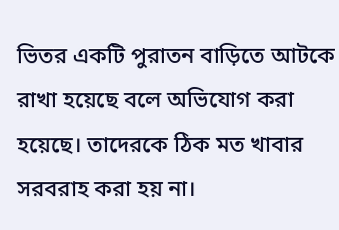ভিতর একটি পুরাতন বাড়িতে আটকে রাখা হয়েছে বলে অভিযোগ করা হয়েছে। তাদেরকে ঠিক মত খাবার সরবরাহ করা হয় না।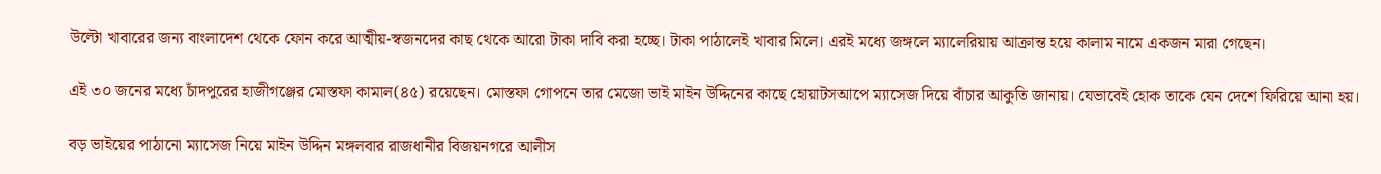উল্টো খাবারের জন্য বাংলাদেশ থেকে ফোন করে আত্মীয়-স্বজনদের কাছ থেকে আরো টাকা দাবি করা হচ্ছে। টাকা পাঠালেই খাবার মিলে। এরই মধ্যে জঙ্গলে ম্যালেরিয়ায় আক্রান্ত হয়ে কালাম নামে একজন মারা গেছেন।

এই ৩০ জনের মধ্যে চাঁদপুরের হাজীগঞ্জের মোস্তফা কামাল(৪৫) রয়েছেন। মোস্তফা গোপনে তার মেজো ভাই মাইন উদ্দিনের কাছে হোয়াটসআপে ম্যাসেজ দিয়ে বাঁচার আকুতি জানায়। যেভাবেই হোক তাকে যেন দেশে ফিরিয়ে আনা হয়।

বড় ভাইয়ের পাঠানো ম্যাসেজ নিয়ে মাইন উদ্দিন মঙ্গলবার রাজধানীর বিজয়নগরে আলীস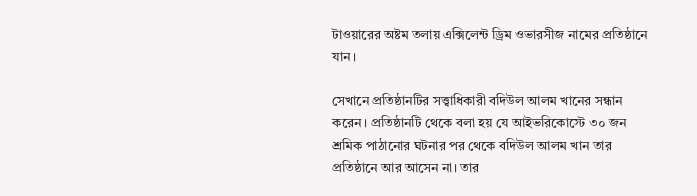টাওয়ারের অষ্টম তলায় এক্সিলেন্ট ড্রিম ওভারসীজ নামের প্রতিষ্ঠানে যান।

সেখানে প্রতিষ্ঠানটির সত্ত্বাধিকারী বদিউল আলম খানের সন্ধান করেন। প্রতিষ্ঠানটি থেকে বলা হয় যে আইভরিকোস্টে ৩০ জন শ্রমিক পাঠানোর ঘটনার পর থেকে বদিউল আলম খান তার প্রতিষ্ঠানে আর আসেন না। তার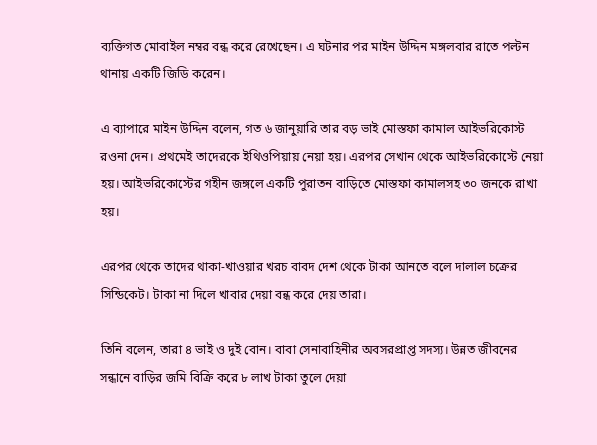ব্যক্তিগত মোবাইল নম্বর বন্ধ করে রেখেছেন। এ ঘটনার পর মাইন উদ্দিন মঙ্গলবার রাতে পল্টন থানায় একটি জিডি করেন।

এ ব্যাপারে মাইন উদ্দিন বলেন, গত ৬ জানুয়ারি তার বড় ভাই মোস্তফা কামাল আইভরিকোস্ট রওনা দেন। প্রথমেই তাদেরকে ইথিওপিয়ায় নেয়া হয়। এরপর সেখান থেকে আইভরিকোস্টে নেয়া হয়। আইভরিকোস্টের গহীন জঙ্গলে একটি পুরাতন বাড়িতে মোস্তফা কামালসহ ৩০ জনকে রাখা হয়।

এরপর থেকে তাদের থাকা-খাওয়ার খরচ বাবদ দেশ থেকে টাকা আনতে বলে দালাল চক্রের সিন্ডিকেট। টাকা না দিলে খাবার দেয়া বন্ধ করে দেয় তারা।

তিনি বলেন, তারা ৪ ভাই ও দুই বোন। বাবা সেনাবাহিনীর অবসরপ্রাপ্ত সদস্য। উন্নত জীবনের সন্ধানে বাড়ির জমি বিক্রি করে ৮ লাখ টাকা তুলে দেয়া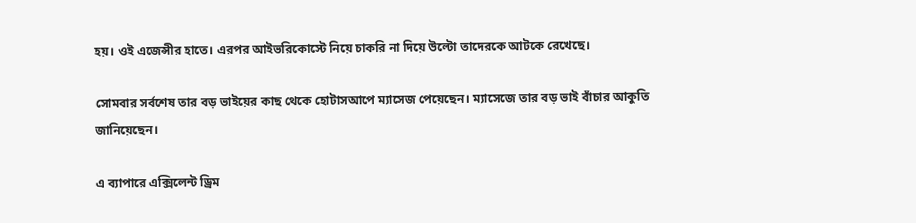হয়। ওই এজেন্সীর হাতে। এরপর আইভরিকোস্টে নিয়ে চাকরি না দিয়ে উল্টো তাদেরকে আটকে রেখেছে।

সোমবার সর্বশেষ তার বড় ভাইয়ের কাছ থেকে হোটাসআপে ম্যাসেজ পেয়েছেন। ম্যাসেজে তার বড় ভাই বাঁচার আকুতি জানিয়েছেন।

এ ব্যাপারে এক্সিলেন্ট ড্রিম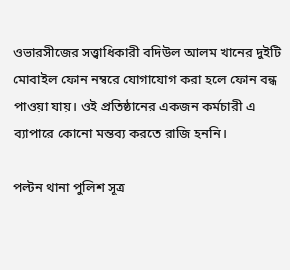ওভারসীজের সত্ত্বাধিকারী বদিউল আলম খানের দুইটি মোবাইল ফোন নম্বরে যোগাযোগ করা হলে ফোন বন্ধ পাওয়া যায়। ওই প্রতিষ্ঠানের একজন কর্মচারী এ ব্যাপারে কোনো মন্তব্য করতে রাজি হননি।

পল্টন থানা পুলিশ সূত্র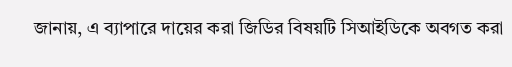জানায়, এ ব্যাপারে দায়ের করা জিডির বিষয়টি সিআইডিকে অবগত করা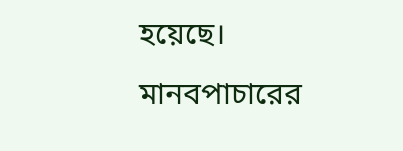হয়েছে। মানবপাচারের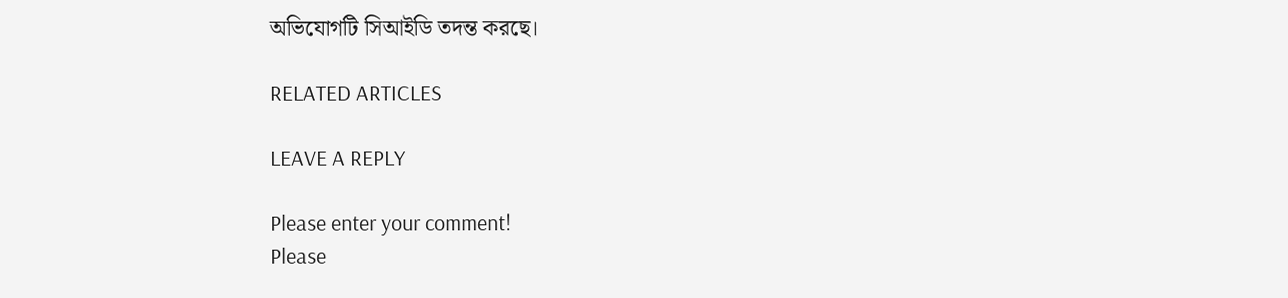অভিযোগটি সিআইডি তদন্ত করছে।

RELATED ARTICLES

LEAVE A REPLY

Please enter your comment!
Please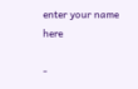enter your name here

-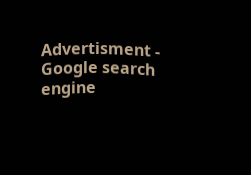Advertisment -
Google search engine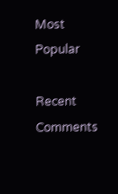Most Popular

Recent Comments